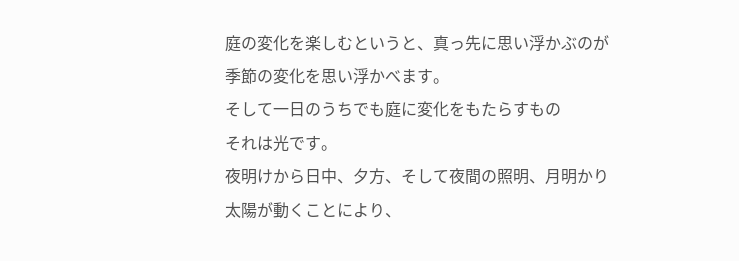庭の変化を楽しむというと、真っ先に思い浮かぶのが
季節の変化を思い浮かべます。
そして一日のうちでも庭に変化をもたらすもの
それは光です。
夜明けから日中、夕方、そして夜間の照明、月明かり
太陽が動くことにより、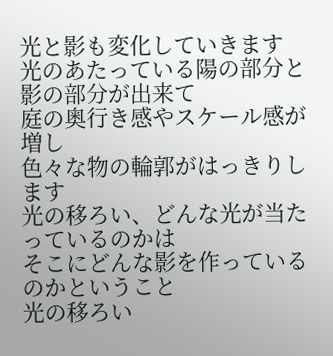光と影も変化していきます
光のあたっている陽の部分と影の部分が出来て
庭の奥行き感やスケール感が増し
色々な物の輪郭がはっきりします
光の移ろい、どんな光が当たっているのかは
そこにどんな影を作っているのかということ
光の移ろい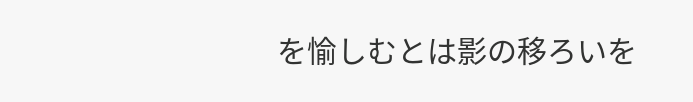を愉しむとは影の移ろいを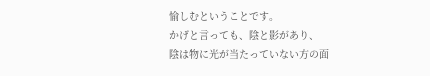愉しむということです。
かげと言っても、陰と影があり、
陰は物に光が当たっていない方の面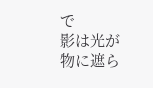で
影は光が物に遮ら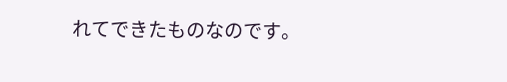れてできたものなのです。